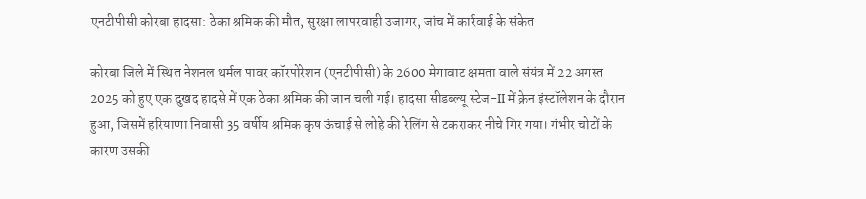एनटीपीसी कोरबा हादसा: ठेका श्रमिक की मौत, सुरक्षा लापरवाही उजागर, जांच में कार्रवाई के संकेत

कोरबा जिले में स्थित नेशनल थर्मल पावर कॉरपोरेशन (एनटीपीसी) के 2600 मेगावाट क्षमता वाले संयंत्र में 22 अगस्त 2025 को हुए एक दुखद हादसे में एक ठेका श्रमिक की जान चली गई। हादसा सीडब्ल्यू स्टेज-II में क्रेन इंस्टॉलेशन के दौरान हुआ, जिसमें हरियाणा निवासी 35 वर्षीय श्रमिक कृष ऊंचाई से लोहे की रेलिंग से टकराकर नीचे गिर गया। गंभीर चोटों के कारण उसकी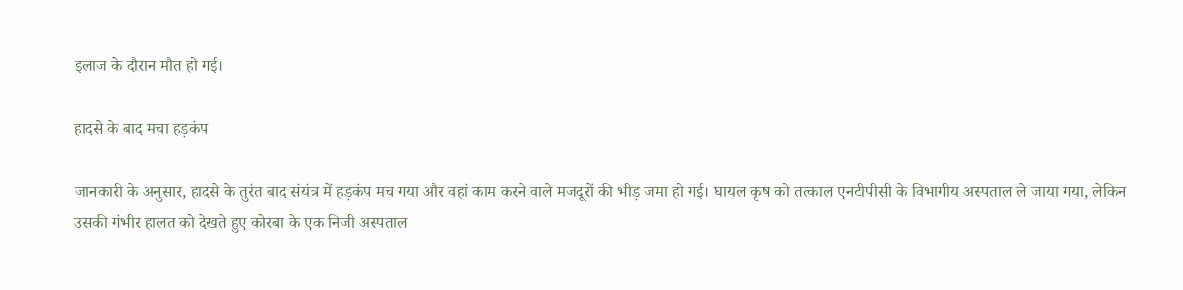इलाज के दौरान मौत हो गई।

हादसे के बाद मचा हड़कंप

जानकारी के अनुसार, हादसे के तुरंत बाद संयंत्र में हड़कंप मच गया और वहां काम करने वाले मजदूरों की भीड़ जमा हो गई। घायल कृष को तत्काल एनटीपीसी के विभागीय अस्पताल ले जाया गया, लेकिन उसकी गंभीर हालत को देखते हुए कोरबा के एक निजी अस्पताल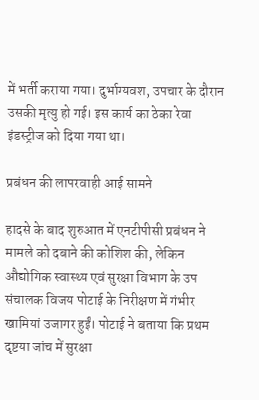में भर्ती कराया गया। दुर्भाग्यवश, उपचार के दौरान उसकी मृत्यु हो गई। इस कार्य का ठेका रेवा इंडस्ट्रीज को दिया गया था।

प्रबंधन की लापरवाही आई सामने

हादसे के बाद शुरुआत में एनटीपीसी प्रबंधन ने मामले को दबाने की कोशिश की, लेकिन औद्योगिक स्वास्थ्य एवं सुरक्षा विभाग के उप संचालक विजय पोटाई के निरीक्षण में गंभीर खामियां उजागर हुईं। पोटाई ने बताया कि प्रथम दृष्टया जांच में सुरक्षा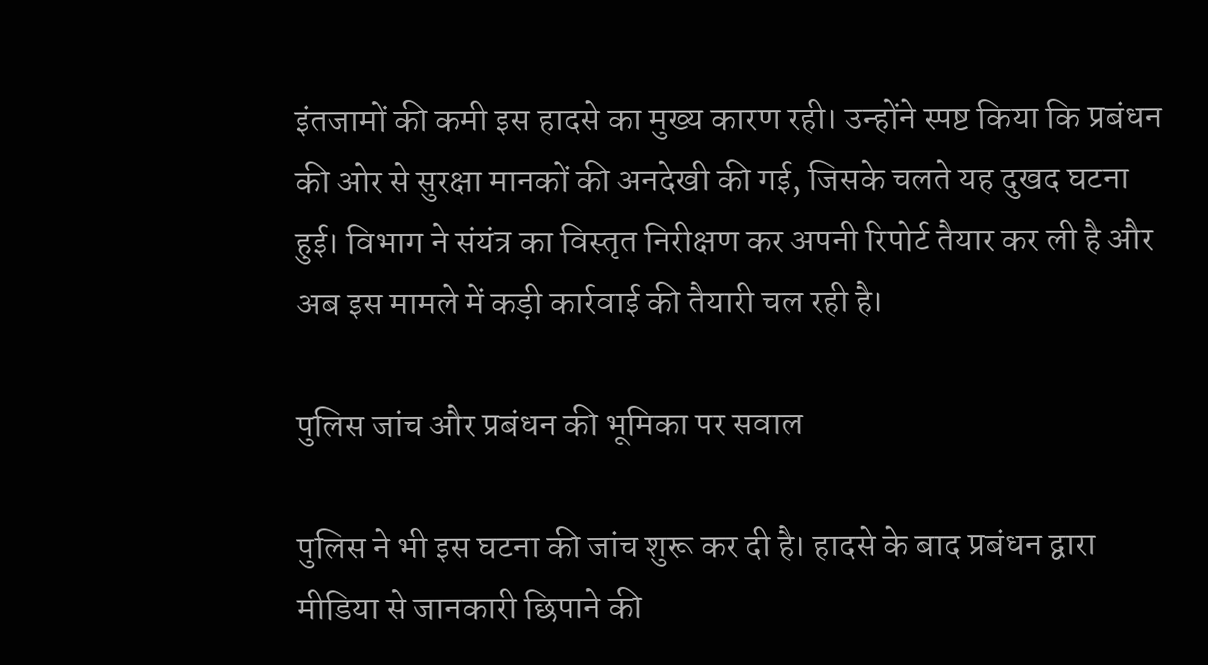इंतजामों की कमी इस हादसे का मुख्य कारण रही। उन्होंने स्पष्ट किया कि प्रबंधन की ओर से सुरक्षा मानकों की अनदेखी की गई, जिसके चलते यह दुखद घटना हुई। विभाग ने संयंत्र का विस्तृत निरीक्षण कर अपनी रिपोर्ट तैयार कर ली है और अब इस मामले में कड़ी कार्रवाई की तैयारी चल रही है।

पुलिस जांच और प्रबंधन की भूमिका पर सवाल

पुलिस ने भी इस घटना की जांच शुरू कर दी है। हादसे के बाद प्रबंधन द्वारा मीडिया से जानकारी छिपाने की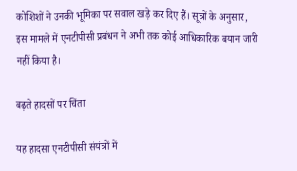कोशिशों ने उनकी भूमिका पर सवाल खड़े कर दिए हैं। सूत्रों के अनुसार, इस मामले में एनटीपीसी प्रबंधन ने अभी तक कोई आधिकारिक बयान जारी नहीं किया है।

बढ़ते हादसों पर चिंता

यह हादसा एनटीपीसी संयंत्रों में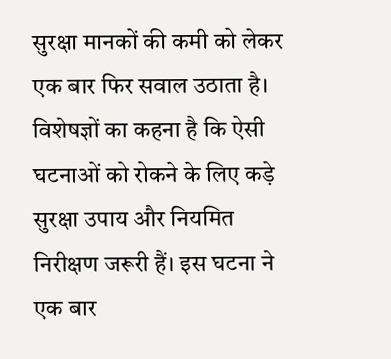सुरक्षा मानकों की कमी को लेकर एक बार फिर सवाल उठाता है। विशेषज्ञों का कहना है कि ऐसी घटनाओं को रोकने के लिए कड़े सुरक्षा उपाय और नियमित निरीक्षण जरूरी हैं। इस घटना ने एक बार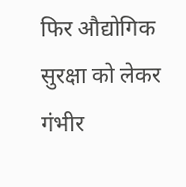फिर औद्योगिक सुरक्षा को लेकर गंभीर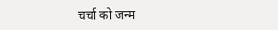चर्चा को जन्म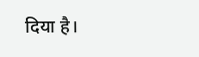दिया है।